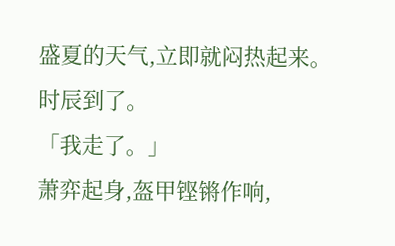盛夏的天气,立即就闷热起来。
时辰到了。
「我走了。」
萧弈起身,盔甲铿锵作响,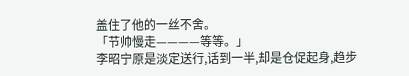盖住了他的一丝不舍。
「节帅慢走————等等。」
李昭宁原是淡定送行,话到一半,却是仓促起身,趋步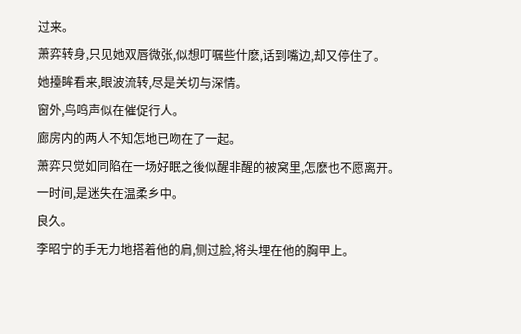过来。
萧弈转身,只见她双唇微张,似想叮嘱些什麽,话到嘴边,却又停住了。
她擡眸看来,眼波流转,尽是关切与深情。
窗外,鸟鸣声似在催促行人。
廊房内的两人不知怎地已吻在了一起。
萧弈只觉如同陷在一场好眠之後似醒非醒的被窝里,怎麽也不愿离开。
一时间,是迷失在温柔乡中。
良久。
李昭宁的手无力地搭着他的肩,侧过脸,将头埋在他的胸甲上。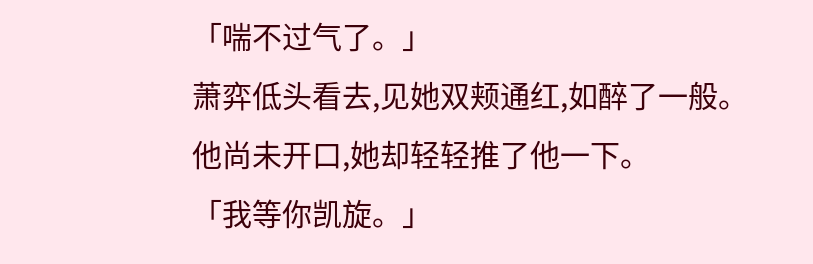「喘不过气了。」
萧弈低头看去,见她双颊通红,如醉了一般。
他尚未开口,她却轻轻推了他一下。
「我等你凯旋。」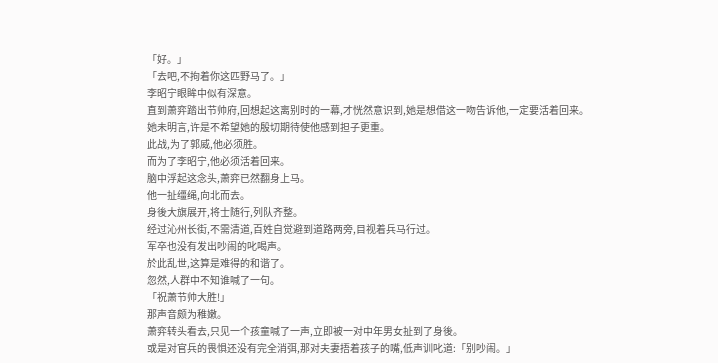「好。」
「去吧,不拘着你这匹野马了。」
李昭宁眼眸中似有深意。
直到萧弈踏出节帅府,回想起这离别时的一幕,才恍然意识到,她是想借这一吻告诉他,一定要活着回来。
她未明言,许是不希望她的殷切期待使他感到担子更重。
此战,为了郭威,他必须胜。
而为了李昭宁,他必须活着回来。
脑中浮起这念头,萧弈已然翻身上马。
他一扯缰绳,向北而去。
身後大旗展开,将士随行,列队齐整。
经过沁州长街,不需清道,百姓自觉避到道路两旁,目视着兵马行过。
军卒也没有发出吵闹的叱喝声。
於此乱世,这算是难得的和谐了。
忽然,人群中不知谁喊了一句。
「祝萧节帅大胜!」
那声音颇为稚嫩。
萧弈转头看去,只见一个孩童喊了一声,立即被一对中年男女扯到了身後。
或是对官兵的畏惧还没有完全消弭,那对夫妻捂着孩子的嘴,低声训叱道:「别吵闹。」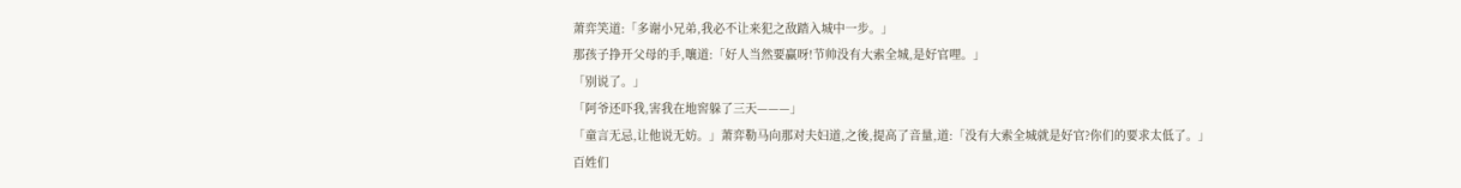萧弈笑道:「多谢小兄弟,我必不让来犯之敌踏入城中一步。」
那孩子挣开父母的手,嚷道:「好人当然要赢呀!节帅没有大索全城,是好官哩。」
「别说了。」
「阿爷还吓我,害我在地窖躲了三天———」
「童言无忌,让他说无妨。」萧弈勒马向那对夫妇道,之後,提高了音量,道:「没有大索全城就是好官?你们的要求太低了。」
百姓们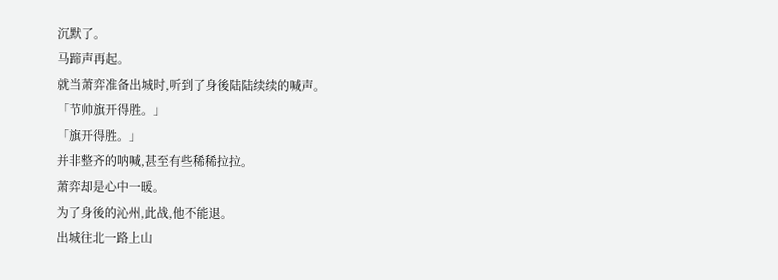沉默了。
马蹄声再起。
就当萧弈准备出城时,听到了身後陆陆续续的喊声。
「节帅旗开得胜。」
「旗开得胜。」
并非整齐的呐喊,甚至有些稀稀拉拉。
萧弈却是心中一暖。
为了身後的沁州,此战,他不能退。
出城往北一路上山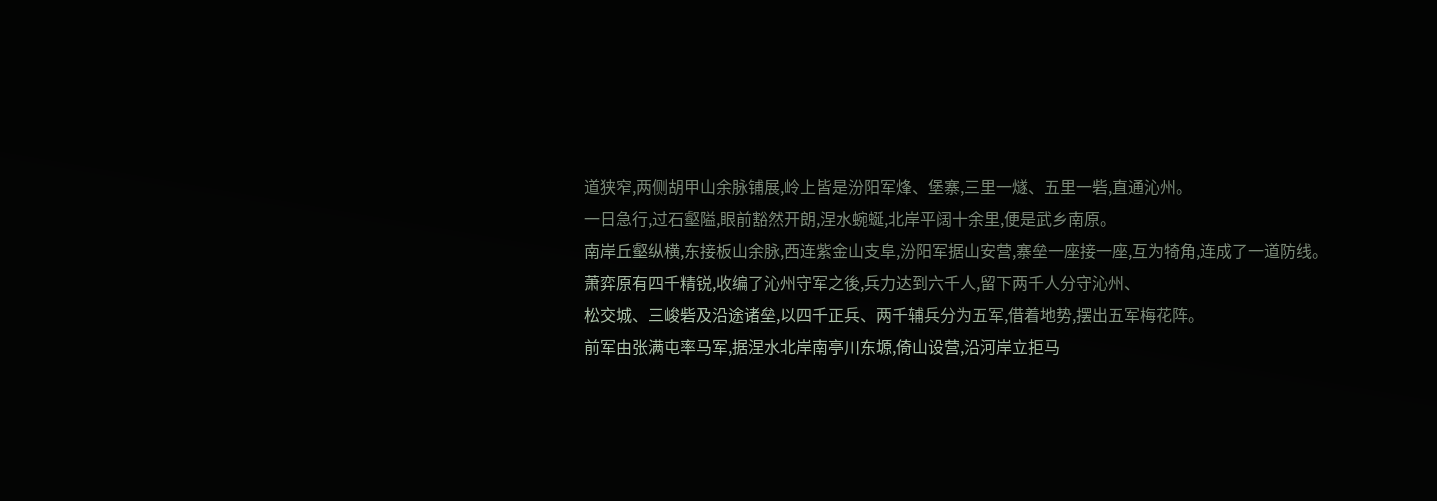道狭窄,两侧胡甲山余脉铺展,岭上皆是汾阳军烽、堡寨,三里一燧、五里一砦,直通沁州。
一日急行,过石壑隘,眼前豁然开朗,涅水蜿蜒,北岸平阔十余里,便是武乡南原。
南岸丘壑纵横,东接板山余脉,西连紫金山支阜,汾阳军据山安营,寨垒一座接一座,互为犄角,连成了一道防线。
萧弈原有四千精锐,收编了沁州守军之後,兵力达到六千人,留下两千人分守沁州、
松交城、三峻砦及沿途诸垒,以四千正兵、两千辅兵分为五军,借着地势,摆出五军梅花阵。
前军由张满屯率马军,据涅水北岸南亭川东塬,倚山设营,沿河岸立拒马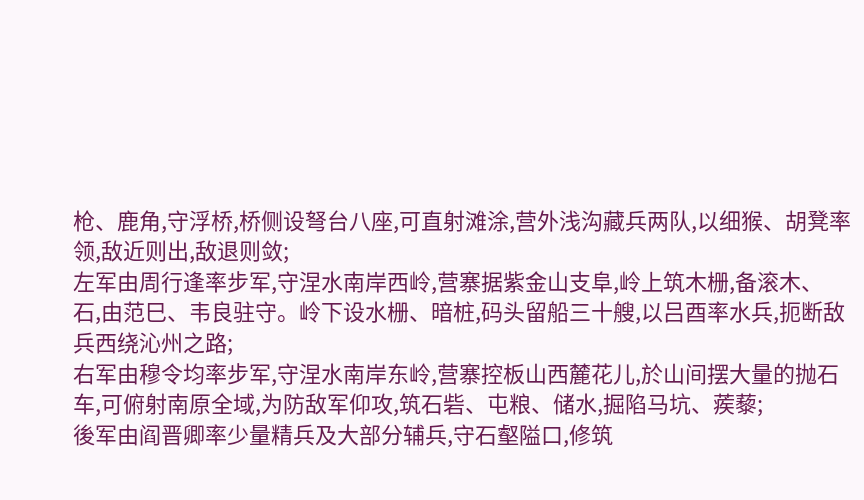枪、鹿角,守浮桥,桥侧设弩台八座,可直射滩涂,营外浅沟藏兵两队,以细猴、胡凳率领,敌近则出,敌退则敛;
左军由周行逢率步军,守涅水南岸西岭,营寨据紫金山支阜,岭上筑木栅,备滚木、
石,由范巳、韦良驻守。岭下设水栅、暗桩,码头留船三十艘,以吕酉率水兵,扼断敌兵西绕沁州之路;
右军由穆令均率步军,守涅水南岸东岭,营寨控板山西麓花儿,於山间摆大量的抛石车,可俯射南原全域,为防敌军仰攻,筑石砦、屯粮、储水,掘陷马坑、蒺藜;
後军由阎晋卿率少量精兵及大部分辅兵,守石壑隘口,修筑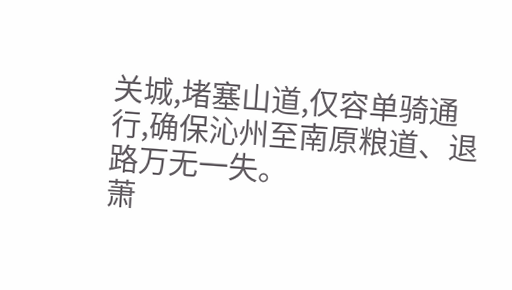关城,堵塞山道,仅容单骑通行,确保沁州至南原粮道、退路万无一失。
萧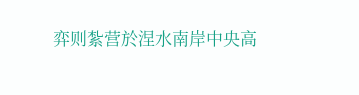弈则紮营於涅水南岸中央高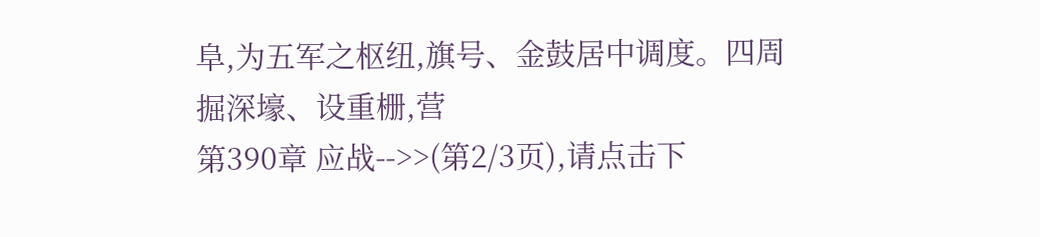阜,为五军之枢纽,旗号、金鼓居中调度。四周掘深壕、设重栅,营
第390章 应战-->>(第2/3页),请点击下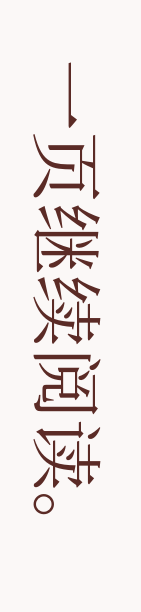一页继续阅读。